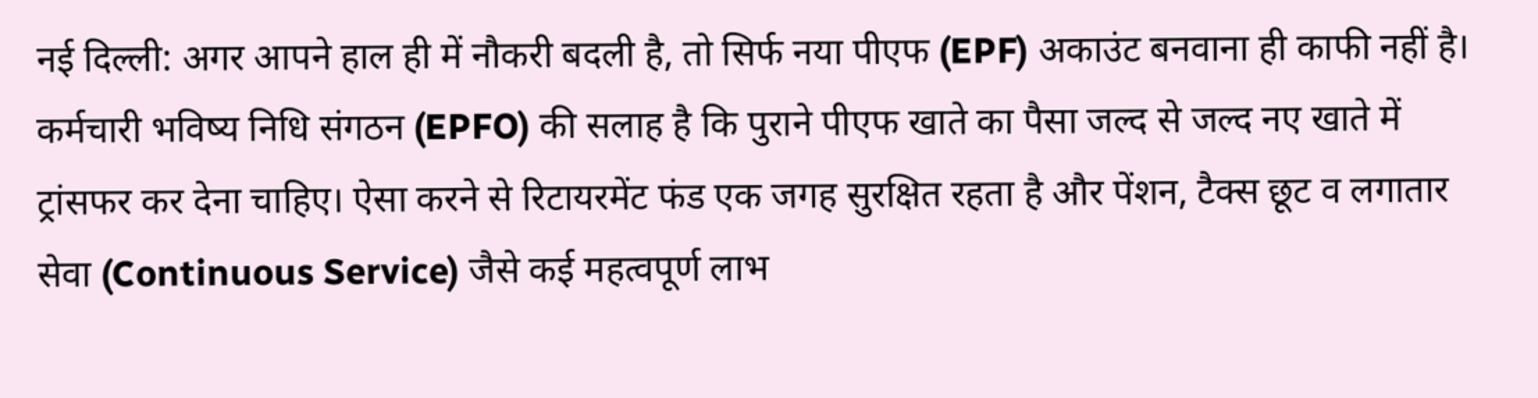नई दिल्ली: अगर आपने हाल ही में नौकरी बदली है, तो सिर्फ नया पीएफ (EPF) अकाउंट बनवाना ही काफी नहीं है। कर्मचारी भविष्य निधि संगठन (EPFO) की सलाह है कि पुराने पीएफ खाते का पैसा जल्द से जल्द नए खाते में ट्रांसफर कर देना चाहिए। ऐसा करने से रिटायरमेंट फंड एक जगह सुरक्षित रहता है और पेंशन, टैक्स छूट व लगातार सेवा (Continuous Service) जैसे कई महत्वपूर्ण लाभ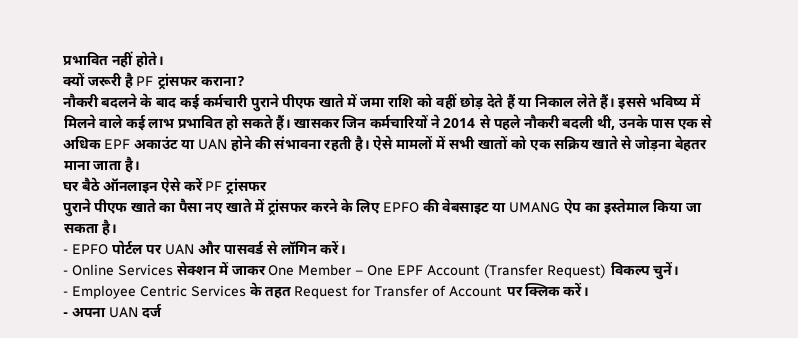प्रभावित नहीं होते।
क्यों जरूरी है PF ट्रांसफर कराना?
नौकरी बदलने के बाद कई कर्मचारी पुराने पीएफ खाते में जमा राशि को वहीं छोड़ देते हैं या निकाल लेते हैं। इससे भविष्य में मिलने वाले कई लाभ प्रभावित हो सकते हैं। खासकर जिन कर्मचारियों ने 2014 से पहले नौकरी बदली थी, उनके पास एक से अधिक EPF अकाउंट या UAN होने की संभावना रहती है। ऐसे मामलों में सभी खातों को एक सक्रिय खाते से जोड़ना बेहतर माना जाता है।
घर बैठे ऑनलाइन ऐसे करें PF ट्रांसफर
पुराने पीएफ खाते का पैसा नए खाते में ट्रांसफर करने के लिए EPFO की वेबसाइट या UMANG ऐप का इस्तेमाल किया जा सकता है।
- EPFO पोर्टल पर UAN और पासवर्ड से लॉगिन करें।
- Online Services सेक्शन में जाकर One Member – One EPF Account (Transfer Request) विकल्प चुनें।
- Employee Centric Services के तहत Request for Transfer of Account पर क्लिक करें।
- अपना UAN दर्ज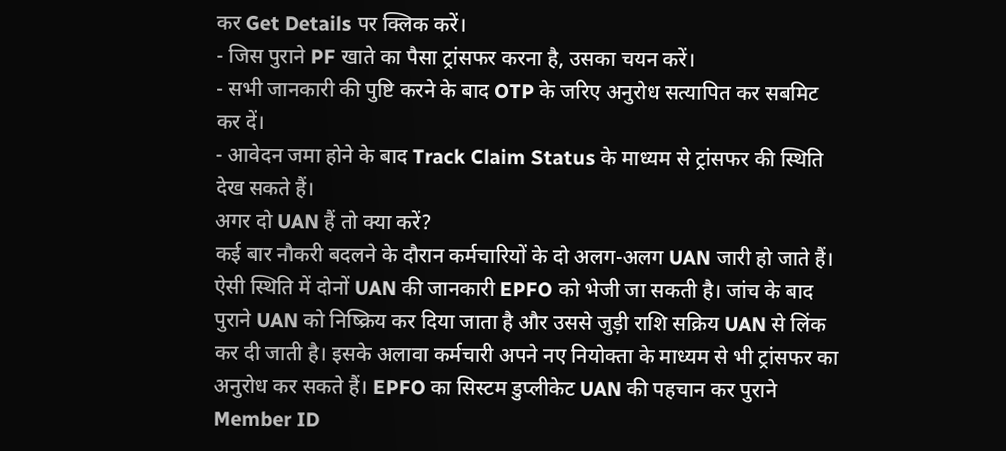कर Get Details पर क्लिक करें।
- जिस पुराने PF खाते का पैसा ट्रांसफर करना है, उसका चयन करें।
- सभी जानकारी की पुष्टि करने के बाद OTP के जरिए अनुरोध सत्यापित कर सबमिट कर दें।
- आवेदन जमा होने के बाद Track Claim Status के माध्यम से ट्रांसफर की स्थिति देख सकते हैं।
अगर दो UAN हैं तो क्या करें?
कई बार नौकरी बदलने के दौरान कर्मचारियों के दो अलग-अलग UAN जारी हो जाते हैं। ऐसी स्थिति में दोनों UAN की जानकारी EPFO को भेजी जा सकती है। जांच के बाद पुराने UAN को निष्क्रिय कर दिया जाता है और उससे जुड़ी राशि सक्रिय UAN से लिंक कर दी जाती है। इसके अलावा कर्मचारी अपने नए नियोक्ता के माध्यम से भी ट्रांसफर का अनुरोध कर सकते हैं। EPFO का सिस्टम डुप्लीकेट UAN की पहचान कर पुराने Member ID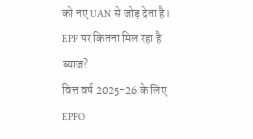को नए UAN से जोड़ देता है।
EPF पर कितना मिल रहा है ब्याज?
वित्त वर्ष 2025-26 के लिए EPFO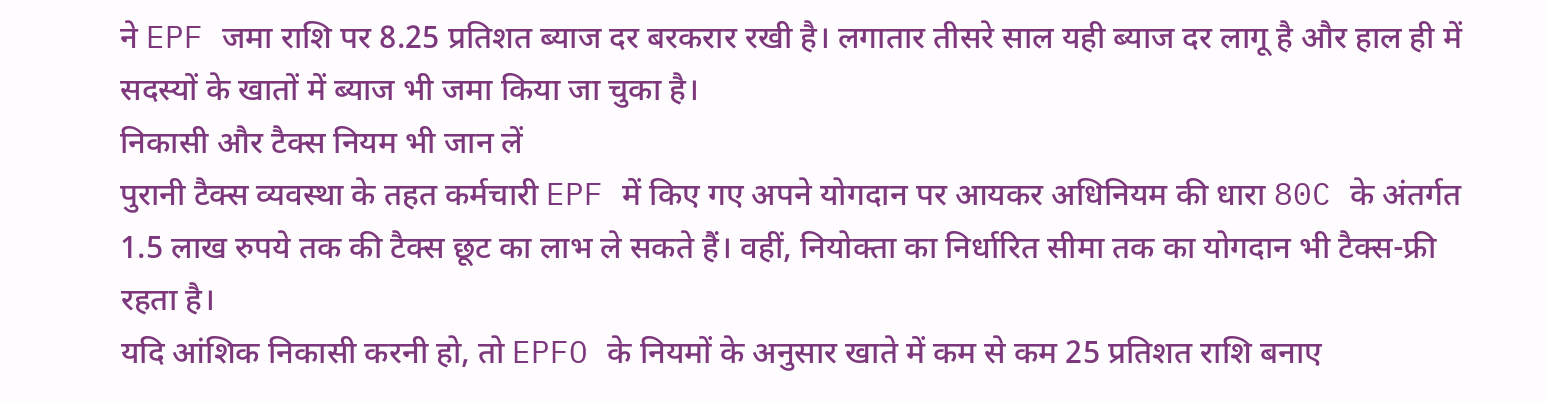ने EPF जमा राशि पर 8.25 प्रतिशत ब्याज दर बरकरार रखी है। लगातार तीसरे साल यही ब्याज दर लागू है और हाल ही में सदस्यों के खातों में ब्याज भी जमा किया जा चुका है।
निकासी और टैक्स नियम भी जान लें
पुरानी टैक्स व्यवस्था के तहत कर्मचारी EPF में किए गए अपने योगदान पर आयकर अधिनियम की धारा 80C के अंतर्गत 1.5 लाख रुपये तक की टैक्स छूट का लाभ ले सकते हैं। वहीं, नियोक्ता का निर्धारित सीमा तक का योगदान भी टैक्स-फ्री रहता है।
यदि आंशिक निकासी करनी हो, तो EPFO के नियमों के अनुसार खाते में कम से कम 25 प्रतिशत राशि बनाए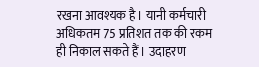रखना आवश्यक है। यानी कर्मचारी अधिकतम 75 प्रतिशत तक की रकम ही निकाल सकते हैं। उदाहरण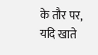के तौर पर, यदि खाते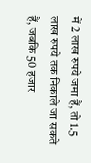में 2 लाख रुपये जमा हैं, तो 1.5 लाख रुपये तक निकाले जा सकते हैं, जबकि 50 हजार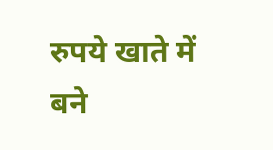रुपये खाते में बने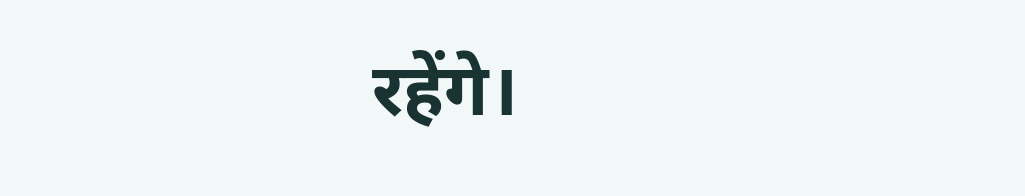रहेंगे।